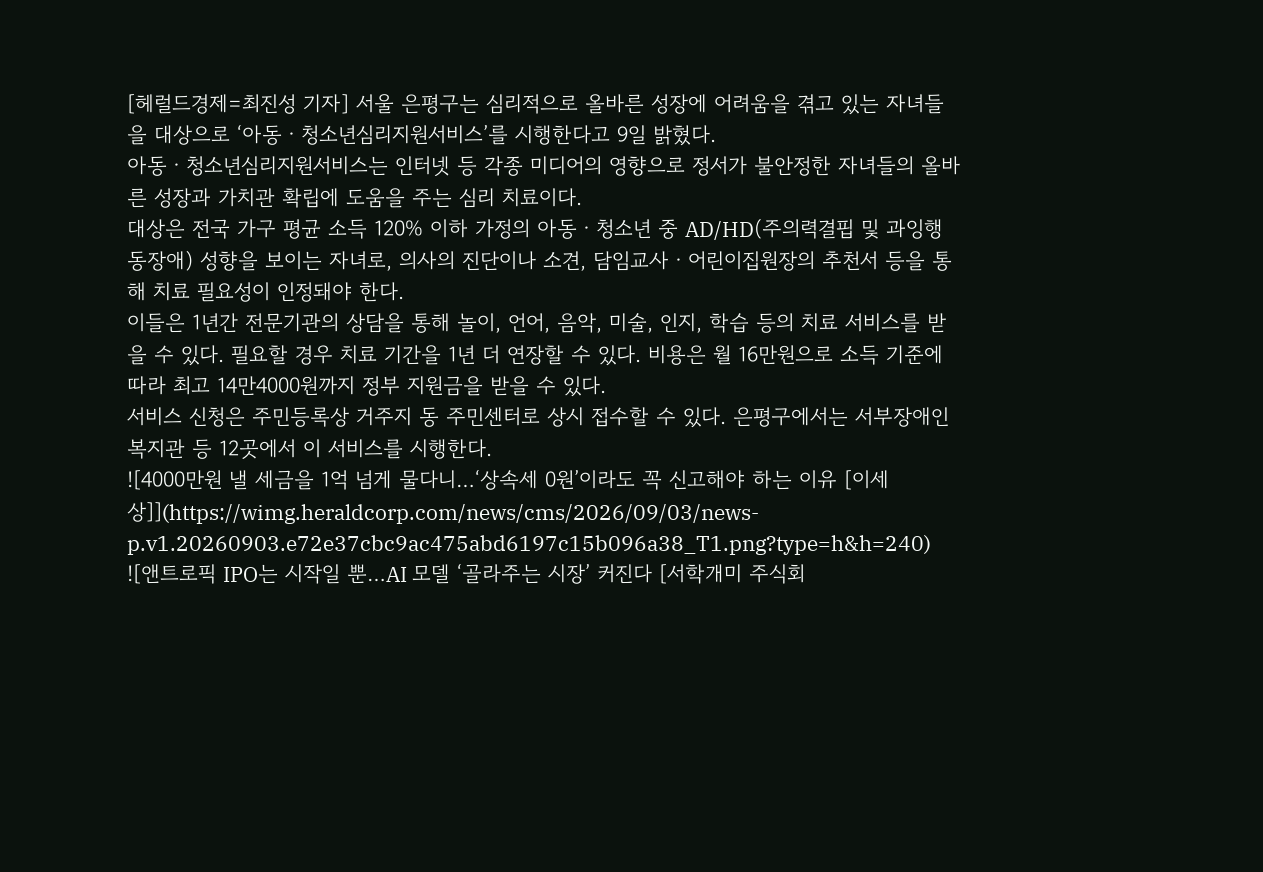[헤럴드경제=최진성 기자] 서울 은평구는 심리적으로 올바른 성장에 어려움을 겪고 있는 자녀들을 대상으로 ‘아동ㆍ청소년심리지원서비스’를 시행한다고 9일 밝혔다.
아동ㆍ청소년심리지원서비스는 인터넷 등 각종 미디어의 영향으로 정서가 불안정한 자녀들의 올바른 성장과 가치관 확립에 도움을 주는 심리 치료이다.
대상은 전국 가구 평균 소득 120% 이하 가정의 아동ㆍ청소년 중 AD/HD(주의력결핍 및 과잉행동장애) 성향을 보이는 자녀로, 의사의 진단이나 소견, 담임교사ㆍ어린이집원장의 추천서 등을 통해 치료 필요성이 인정돼야 한다.
이들은 1년간 전문기관의 상담을 통해 놀이, 언어, 음악, 미술, 인지, 학습 등의 치료 서비스를 받을 수 있다. 필요할 경우 치료 기간을 1년 더 연장할 수 있다. 비용은 월 16만원으로 소득 기준에 따라 최고 14만4000원까지 정부 지원금을 받을 수 있다.
서비스 신청은 주민등록상 거주지 동 주민센터로 상시 접수할 수 있다. 은평구에서는 서부장애인복지관 등 12곳에서 이 서비스를 시행한다.
![4000만원 낼 세금을 1억 넘게 물다니…‘상속세 0원’이라도 꼭 신고해야 하는 이유 [이세상]](https://wimg.heraldcorp.com/news/cms/2026/09/03/news-p.v1.20260903.e72e37cbc9ac475abd6197c15b096a38_T1.png?type=h&h=240)
![앤트로픽 IPO는 시작일 뿐…AI 모델 ‘골라주는 시장’ 커진다 [서학개미 주식회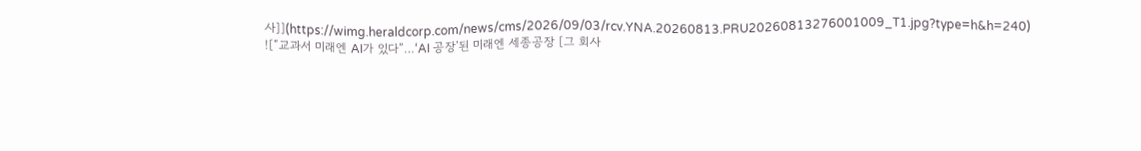사]](https://wimg.heraldcorp.com/news/cms/2026/09/03/rcv.YNA.20260813.PRU20260813276001009_T1.jpg?type=h&h=240)
![“교과서 미래엔 AI가 있다”…‘AI 공장’된 미래엔 세종공장 [그 회사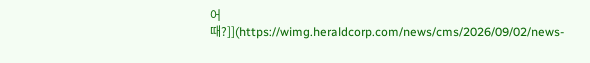어때?]](https://wimg.heraldcorp.com/news/cms/2026/09/02/news-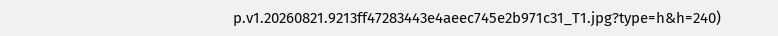p.v1.20260821.9213ff47283443e4aeec745e2b971c31_T1.jpg?type=h&h=240)